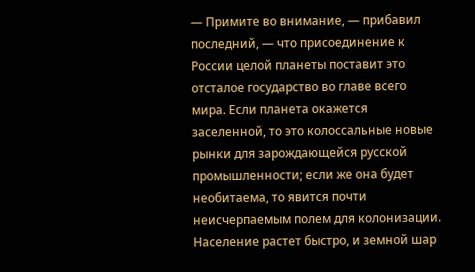— Примите во внимание, — прибавил последний, — что присоединение к России целой планеты поставит это отсталое государство во главе всего мира. Если планета окажется заселенной, то это колоссальные новые рынки для зарождающейся русской промышленности; если же она будет необитаема, то явится почти неисчерпаемым полем для колонизации. Население растет быстро, и земной шар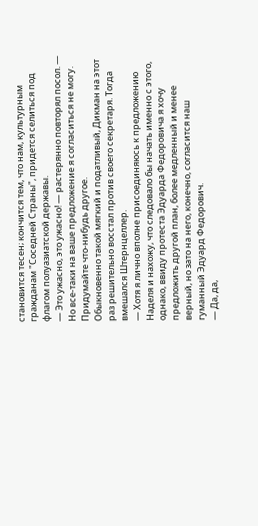становится тесен; кончится тем, что нам, культурным гражданам "Соседней Страны", придется селиться под флагом полуазиатской державы.
— Это ужасно, это ужасно! — растерянно повторял посол. — Но все-таки на ваше предложение я согласиться не могу. Придумайте что-нибудь другое.
Обыкновенно такой мягкий и податливый, Дикман на этот раз решительно восстал против своего секретаря. Тогда вмешался Штернцеллер.
— Хотя я лично вполне присоединяюсь к предложению Наделя и нахожу, что следовало бы начать именно с этого, однако, ввиду протеста Эдуарда Федоровича я хочу предложить другой план, более медленный и менее верный, но зато на него, конечно, согласится наш гуманный Эдуард Федорович.
— Да, да,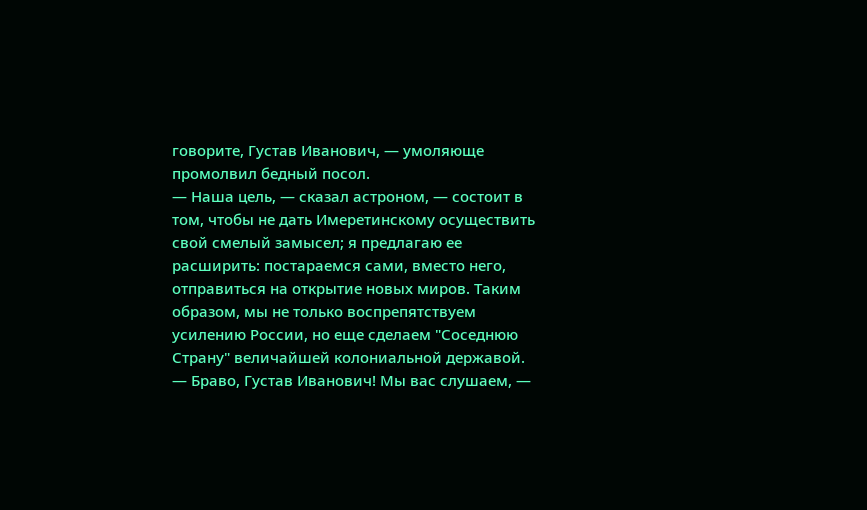говорите, Густав Иванович, — умоляюще промолвил бедный посол.
— Наша цель, — сказал астроном, — состоит в том, чтобы не дать Имеретинскому осуществить свой смелый замысел; я предлагаю ее расширить: постараемся сами, вместо него, отправиться на открытие новых миров. Таким образом, мы не только воспрепятствуем усилению России, но еще сделаем "Соседнюю Страну" величайшей колониальной державой.
— Браво, Густав Иванович! Мы вас слушаем, —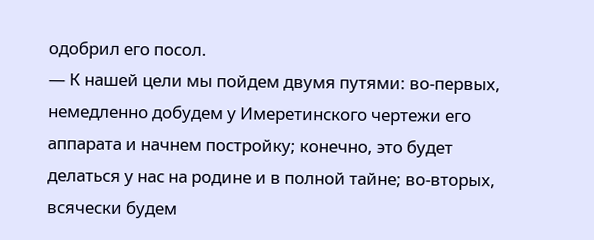одобрил его посол.
— К нашей цели мы пойдем двумя путями: во-первых, немедленно добудем у Имеретинского чертежи его аппарата и начнем постройку; конечно, это будет делаться у нас на родине и в полной тайне; во-вторых, всячески будем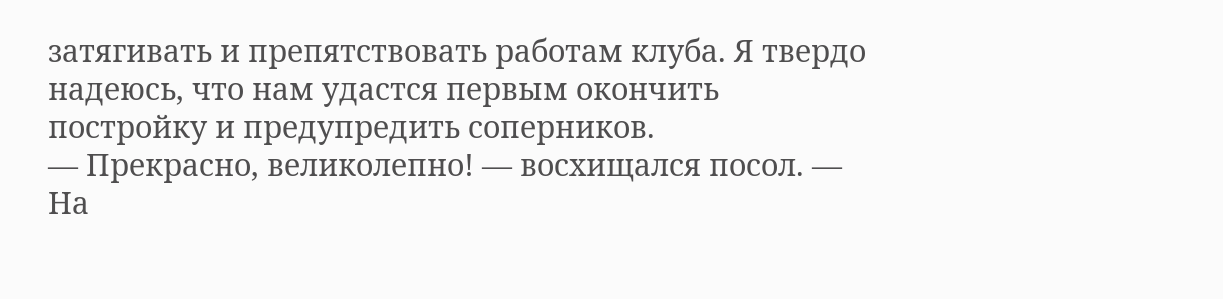затягивать и препятствовать работам клуба. Я твердо надеюсь, что нам удастся первым окончить постройку и предупредить соперников.
— Прекрасно, великолепно! — восхищался посол. — На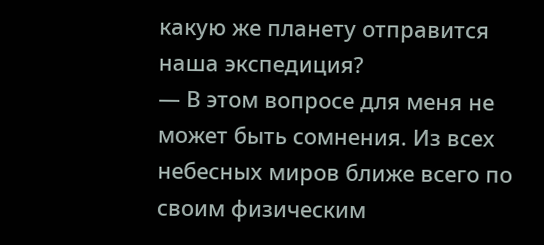какую же планету отправится наша экспедиция?
— В этом вопросе для меня не может быть сомнения. Из всех небесных миров ближе всего по своим физическим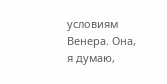условиям Венера. Она, я думаю,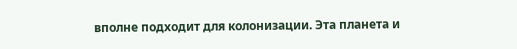вполне подходит для колонизации. Эта планета и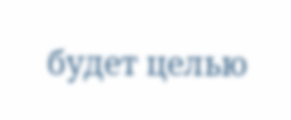будет целью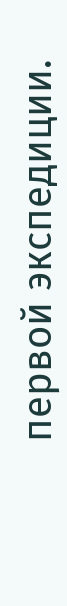первой экспедиции.